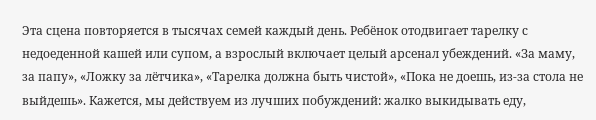Эта сцена повторяется в тысячах семей каждый день. Ребёнок отодвигает тарелку с недоеденной кашей или супом, а взрослый включает целый арсенал убеждений. «За маму, за папу», «Ложку за лётчика», «Тарелка должна быть чистой», «Пока не доешь, из-за стола не выйдешь». Кажется, мы действуем из лучших побуждений: жалко выкидывать еду,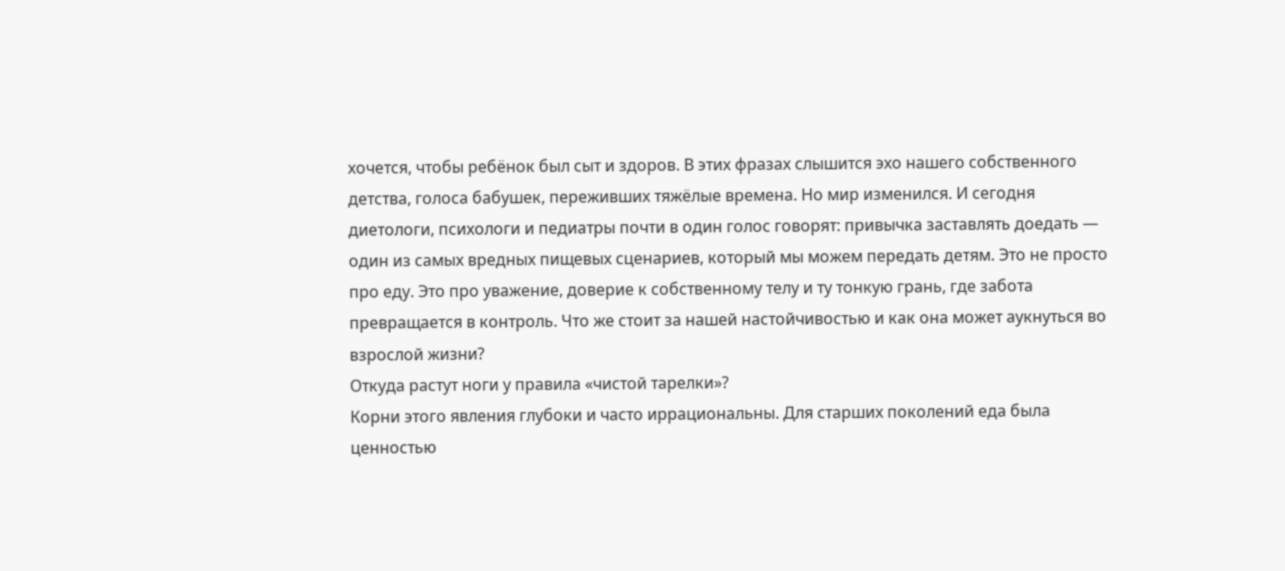хочется, чтобы ребёнок был сыт и здоров. В этих фразах слышится эхо нашего собственного детства, голоса бабушек, переживших тяжёлые времена. Но мир изменился. И сегодня диетологи, психологи и педиатры почти в один голос говорят: привычка заставлять доедать — один из самых вредных пищевых сценариев, который мы можем передать детям. Это не просто про еду. Это про уважение, доверие к собственному телу и ту тонкую грань, где забота превращается в контроль. Что же стоит за нашей настойчивостью и как она может аукнуться во взрослой жизни?
Откуда растут ноги у правила «чистой тарелки»?
Корни этого явления глубоки и часто иррациональны. Для старших поколений еда была ценностью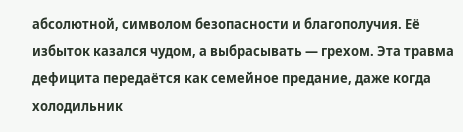абсолютной, символом безопасности и благополучия. Её избыток казался чудом, а выбрасывать — грехом. Эта травма дефицита передаётся как семейное предание, даже когда холодильник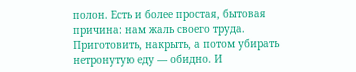полон. Есть и более простая, бытовая причина: нам жаль своего труда. Приготовить, накрыть, а потом убирать нетронутую еду — обидно. И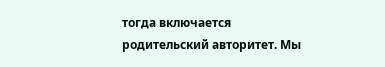тогда включается родительский авторитет. Мы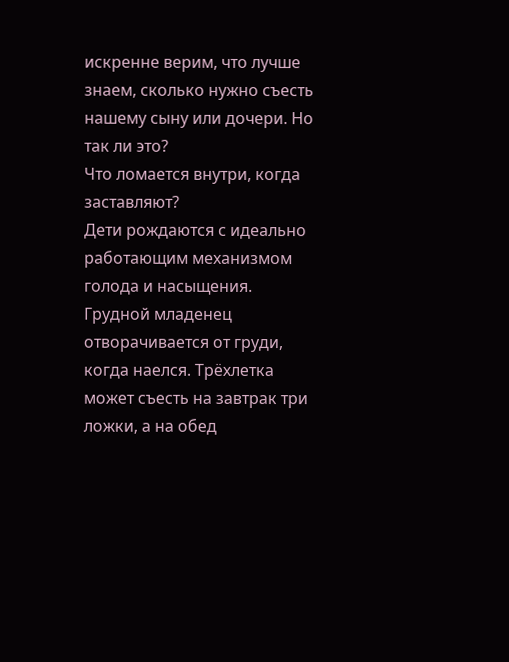искренне верим, что лучше знаем, сколько нужно съесть нашему сыну или дочери. Но так ли это?
Что ломается внутри, когда заставляют?
Дети рождаются с идеально работающим механизмом голода и насыщения. Грудной младенец отворачивается от груди, когда наелся. Трёхлетка может съесть на завтрак три ложки, а на обед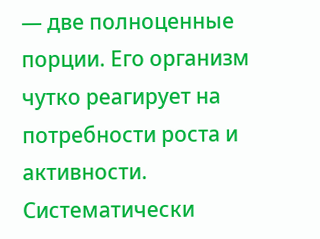— две полноценные порции. Его организм чутко реагирует на потребности роста и активности. Систематически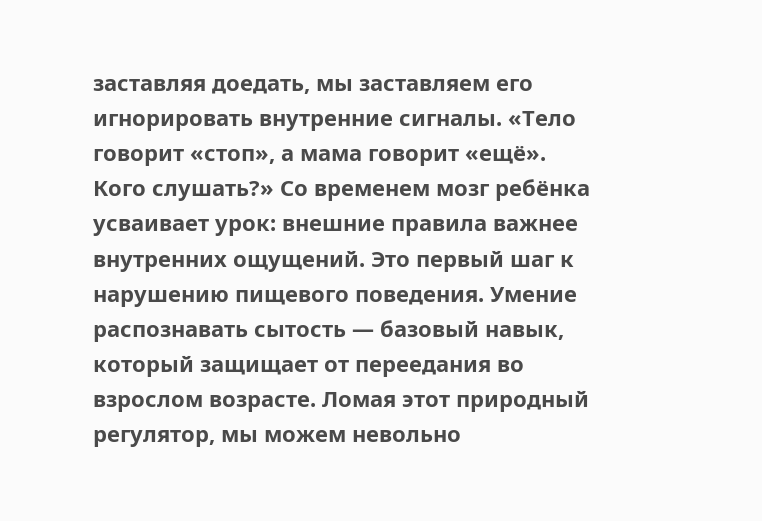заставляя доедать, мы заставляем его игнорировать внутренние сигналы. «Тело говорит «стоп», а мама говорит «ещё». Кого слушать?» Со временем мозг ребёнка усваивает урок: внешние правила важнее внутренних ощущений. Это первый шаг к нарушению пищевого поведения. Умение распознавать сытость — базовый навык, который защищает от переедания во взрослом возрасте. Ломая этот природный регулятор, мы можем невольно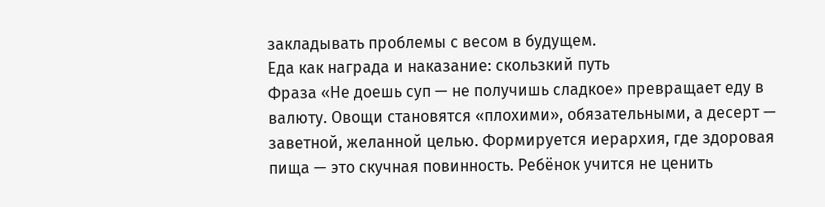закладывать проблемы с весом в будущем.
Еда как награда и наказание: скользкий путь
Фраза «Не доешь суп — не получишь сладкое» превращает еду в валюту. Овощи становятся «плохими», обязательными, а десерт — заветной, желанной целью. Формируется иерархия, где здоровая пища — это скучная повинность. Ребёнок учится не ценить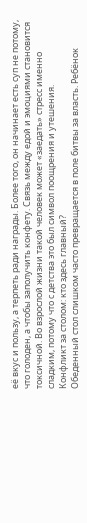её вкус и пользу, а терпеть ради награды. Более того, он начинает есть суп не потому, что голоден, а чтобы заполучить конфету. Связь между едой и эмоциями становится токсичной. Во взрослой жизни такой человек может «заедать» стресс именно сладким, потому что с детства это был символ поощрения и утешения.
Конфликт за столом: кто здесь главный?
Обеденный стол слишком часто превращается в поле битвы за власть. Ребёнок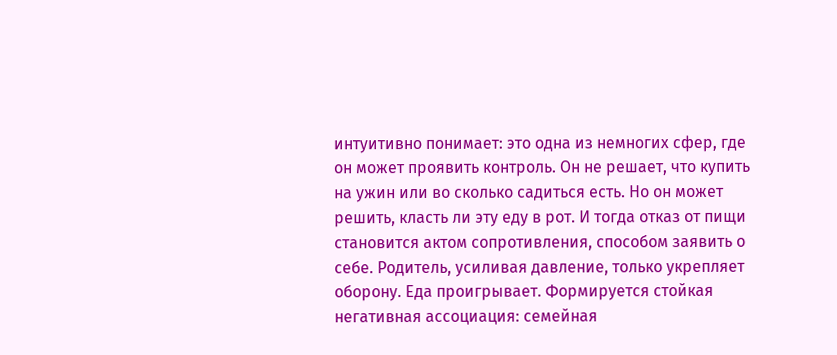интуитивно понимает: это одна из немногих сфер, где он может проявить контроль. Он не решает, что купить на ужин или во сколько садиться есть. Но он может решить, класть ли эту еду в рот. И тогда отказ от пищи становится актом сопротивления, способом заявить о себе. Родитель, усиливая давление, только укрепляет оборону. Еда проигрывает. Формируется стойкая негативная ассоциация: семейная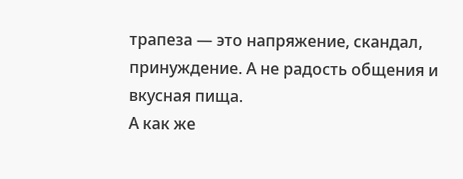трапеза — это напряжение, скандал, принуждение. А не радость общения и вкусная пища.
А как же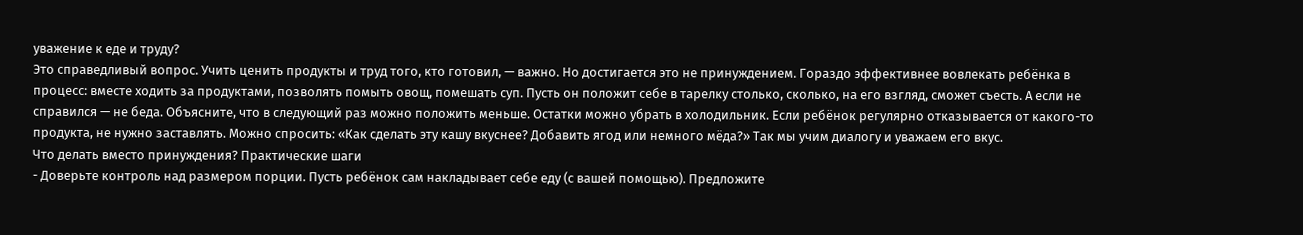уважение к еде и труду?
Это справедливый вопрос. Учить ценить продукты и труд того, кто готовил, — важно. Но достигается это не принуждением. Гораздо эффективнее вовлекать ребёнка в процесс: вместе ходить за продуктами, позволять помыть овощ, помешать суп. Пусть он положит себе в тарелку столько, сколько, на его взгляд, сможет съесть. А если не справился — не беда. Объясните, что в следующий раз можно положить меньше. Остатки можно убрать в холодильник. Если ребёнок регулярно отказывается от какого-то продукта, не нужно заставлять. Можно спросить: «Как сделать эту кашу вкуснее? Добавить ягод или немного мёда?» Так мы учим диалогу и уважаем его вкус.
Что делать вместо принуждения? Практические шаги
- Доверьте контроль над размером порции. Пусть ребёнок сам накладывает себе еду (с вашей помощью). Предложите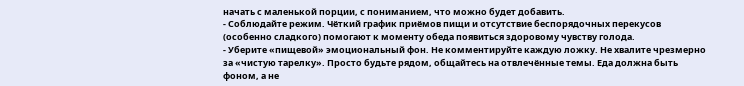начать с маленькой порции, с пониманием, что можно будет добавить.
- Соблюдайте режим. Чёткий график приёмов пищи и отсутствие беспорядочных перекусов (особенно сладкого) помогают к моменту обеда появиться здоровому чувству голода.
- Уберите «пищевой» эмоциональный фон. Не комментируйте каждую ложку. Не хвалите чрезмерно за «чистую тарелку». Просто будьте рядом, общайтесь на отвлечённые темы. Еда должна быть фоном, а не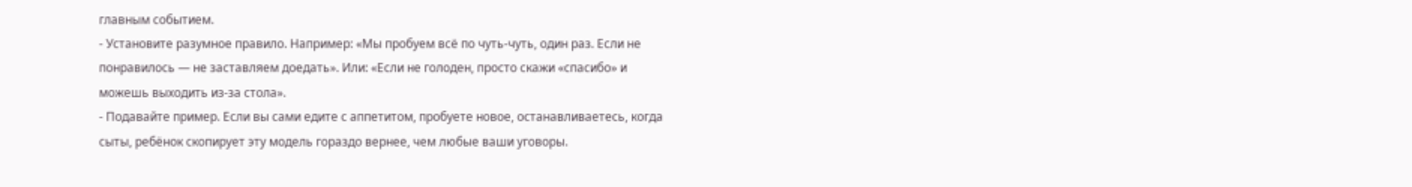главным событием.
- Установите разумное правило. Например: «Мы пробуем всё по чуть-чуть, один раз. Если не понравилось — не заставляем доедать». Или: «Если не голоден, просто скажи «спасибо» и можешь выходить из-за стола».
- Подавайте пример. Если вы сами едите с аппетитом, пробуете новое, останавливаетесь, когда сыты, ребёнок скопирует эту модель гораздо вернее, чем любые ваши уговоры.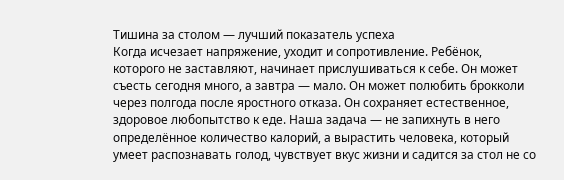Тишина за столом — лучший показатель успеха
Когда исчезает напряжение, уходит и сопротивление. Ребёнок, которого не заставляют, начинает прислушиваться к себе. Он может съесть сегодня много, а завтра — мало. Он может полюбить брокколи через полгода после яростного отказа. Он сохраняет естественное, здоровое любопытство к еде. Наша задача — не запихнуть в него определённое количество калорий, а вырастить человека, который умеет распознавать голод, чувствует вкус жизни и садится за стол не со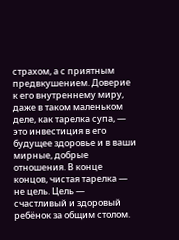страхом, а с приятным предвкушением. Доверие к его внутреннему миру, даже в таком маленьком деле, как тарелка супа, — это инвестиция в его будущее здоровье и в ваши мирные, добрые отношения. В конце концов, чистая тарелка — не цель. Цель — счастливый и здоровый ребёнок за общим столом.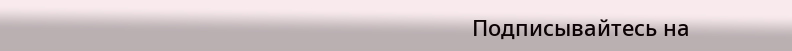Подписывайтесь на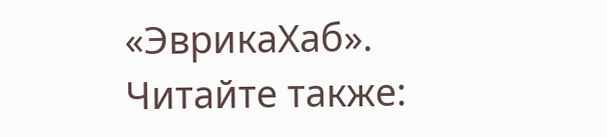«ЭврикаХаб».
Читайте также: